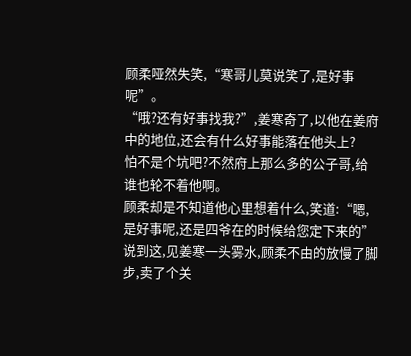顾柔哑然失笑,“寒哥儿莫说笑了,是好事呢”。
“哦?还有好事找我?”,姜寒奇了,以他在姜府中的地位,还会有什么好事能落在他头上?
怕不是个坑吧?不然府上那么多的公子哥,给谁也轮不着他啊。
顾柔却是不知道他心里想着什么,笑道:“嗯,是好事呢,还是四爷在的时候给您定下来的”
说到这,见姜寒一头雾水,顾柔不由的放慢了脚步,卖了个关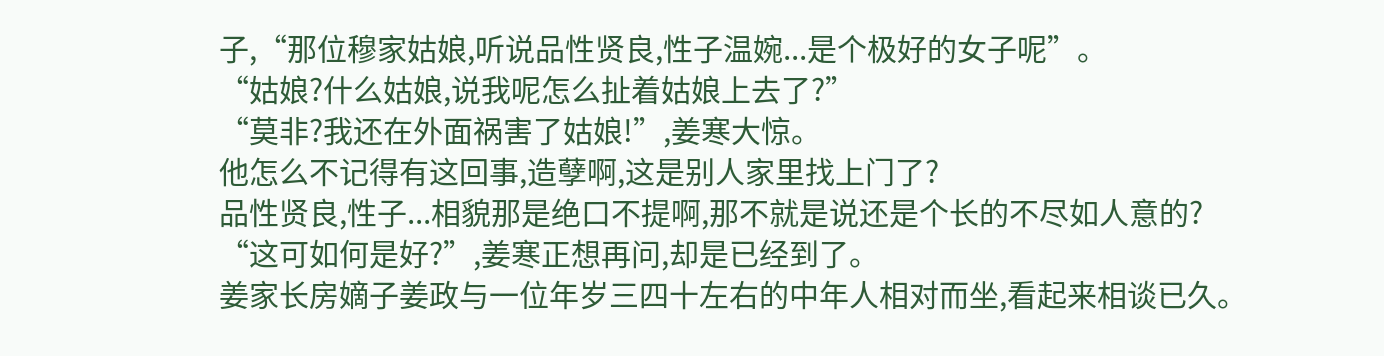子,“那位穆家姑娘,听说品性贤良,性子温婉...是个极好的女子呢”。
“姑娘?什么姑娘,说我呢怎么扯着姑娘上去了?”
“莫非?我还在外面祸害了姑娘!”,姜寒大惊。
他怎么不记得有这回事,造孽啊,这是别人家里找上门了?
品性贤良,性子...相貌那是绝口不提啊,那不就是说还是个长的不尽如人意的?
“这可如何是好?”,姜寒正想再问,却是已经到了。
姜家长房嫡子姜政与一位年岁三四十左右的中年人相对而坐,看起来相谈已久。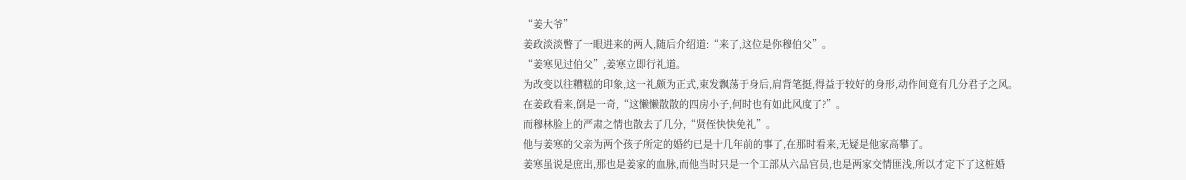“姜大爷”
姜政淡淡瞥了一眼进来的两人,随后介绍道:“来了,这位是你穆伯父”。
“姜寒见过伯父”,姜寒立即行礼道。
为改变以往糟糕的印象,这一礼颇为正式,束发飘荡于身后,肩背笔挺,得益于较好的身形,动作间竟有几分君子之风。
在姜政看来,倒是一奇,“这懒懒散散的四房小子,何时也有如此风度了?”。
而穆林脸上的严肃之情也散去了几分,“贤侄快快免礼”。
他与姜寒的父亲为两个孩子所定的婚约已是十几年前的事了,在那时看来,无疑是他家高攀了。
姜寒虽说是庶出,那也是姜家的血脉,而他当时只是一个工部从六品官员,也是两家交情匪浅,所以才定下了这桩婚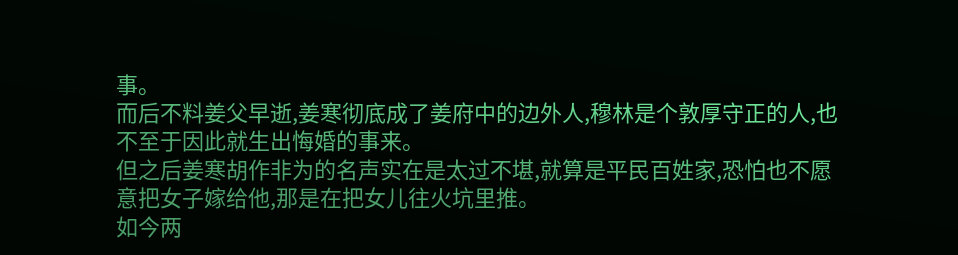事。
而后不料姜父早逝,姜寒彻底成了姜府中的边外人,穆林是个敦厚守正的人,也不至于因此就生出悔婚的事来。
但之后姜寒胡作非为的名声实在是太过不堪,就算是平民百姓家,恐怕也不愿意把女子嫁给他,那是在把女儿往火坑里推。
如今两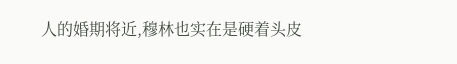人的婚期将近,穆林也实在是硬着头皮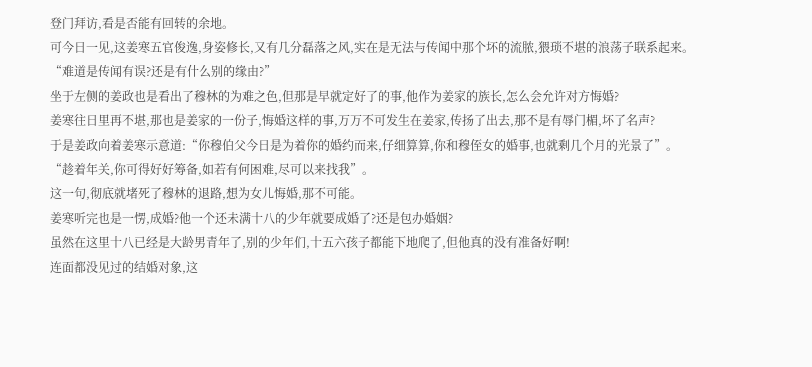登门拜访,看是否能有回转的余地。
可今日一见,这姜寒五官俊逸,身姿修长,又有几分磊落之风,实在是无法与传闻中那个坏的流脓,猥琐不堪的浪荡子联系起来。
“难道是传闻有误?还是有什么别的缘由?”
坐于左侧的姜政也是看出了穆林的为难之色,但那是早就定好了的事,他作为姜家的族长,怎么会允许对方悔婚?
姜寒往日里再不堪,那也是姜家的一份子,悔婚这样的事,万万不可发生在姜家,传扬了出去,那不是有辱门楣,坏了名声?
于是姜政向着姜寒示意道:“你穆伯父今日是为着你的婚约而来,仔细算算,你和穆侄女的婚事,也就剩几个月的光景了”。
“趁着年关,你可得好好筹备,如若有何困难,尽可以来找我”。
这一句,彻底就堵死了穆林的退路,想为女儿悔婚,那不可能。
姜寒听完也是一愣,成婚?他一个还未满十八的少年就要成婚了?还是包办婚姻?
虽然在这里十八已经是大龄男青年了,别的少年们,十五六孩子都能下地爬了,但他真的没有准备好啊!
连面都没见过的结婚对象,这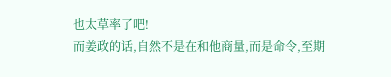也太草率了吧!
而姜政的话,自然不是在和他商量,而是命令,至期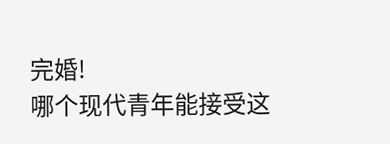完婚!
哪个现代青年能接受这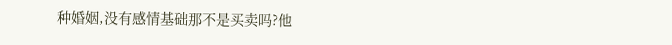种婚姻,没有感情基础那不是买卖吗?他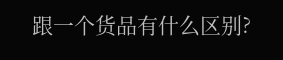跟一个货品有什么区别?